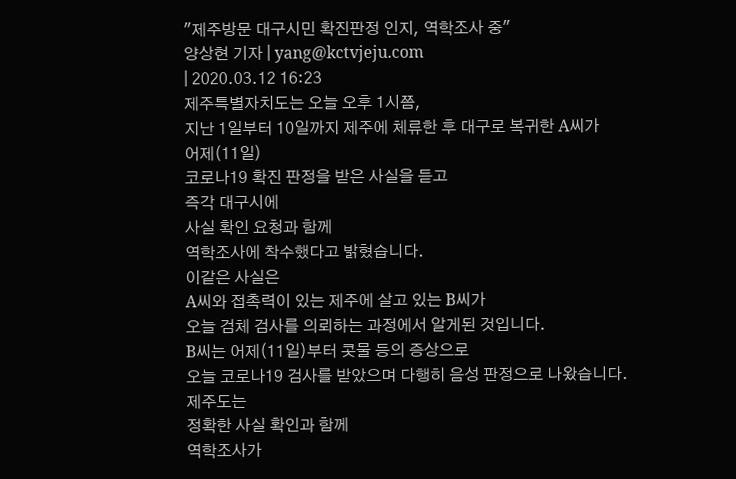"제주방문 대구시민 확진판정 인지, 역학조사 중"
양상현 기자 | yang@kctvjeju.com
| 2020.03.12 16:23
제주특별자치도는 오늘 오후 1시쯤,
지난 1일부터 10일까지 제주에 체류한 후 대구로 복귀한 A씨가
어제(11일)
코로나19 확진 판정을 받은 사실을 듣고
즉각 대구시에
사실 확인 요청과 함께
역학조사에 착수했다고 밝혔습니다.
이같은 사실은
A씨와 접촉력이 있는 제주에 살고 있는 B씨가
오늘 검체 검사를 의뢰하는 과정에서 알게된 것입니다.
B씨는 어제(11일)부터 콧물 등의 증상으로
오늘 코로나19 검사를 받았으며 다행히 음성 판정으로 나왔습니다.
제주도는
정확한 사실 확인과 함께
역학조사가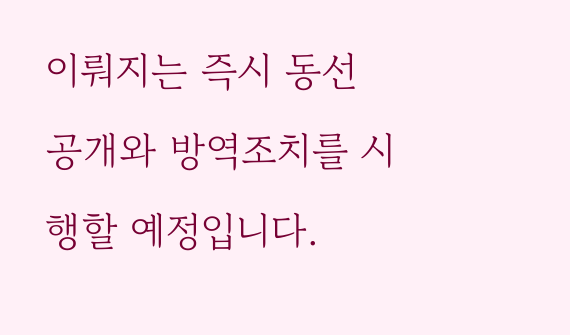이뤄지는 즉시 동선 공개와 방역조치를 시행할 예정입니다.